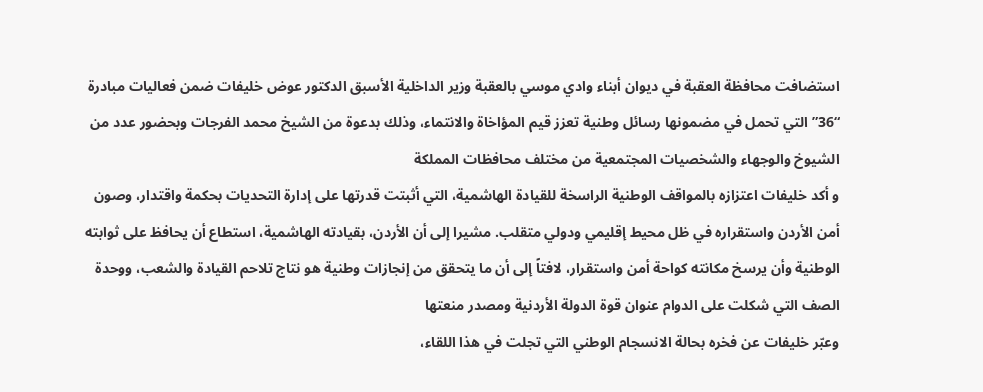استضافت محافظة العقبة في ديوان أبناء وادي موسي بالعقبة وزير الداخلية الأسبق الدكتور عوض خليفات ضمن فعاليات مبادرة “36” التي تحمل في مضمونها رسائل وطنية تعزز قيم المؤاخاة والانتماء، وذلك بدعوة من الشيخ محمد الفرجات وبحضور عدد من الشيوخ والوجهاء والشخصيات المجتمعية من مختلف محافظات المملكة
و أكد خليفات اعتزازه بالمواقف الوطنية الراسخة للقيادة الهاشمية، التي أثبتت قدرتها على إدارة التحديات بحكمة واقتدار، وصون أمن الأردن واستقراره في ظل محيط إقليمي ودولي متقلب. مشيرا إلى أن الأردن، بقيادته الهاشمية، استطاع أن يحافظ على ثوابته الوطنية وأن يرسخ مكانته كواحة أمن واستقرار، لافتاً إلى أن ما يتحقق من إنجازات وطنية هو نتاج تلاحم القيادة والشعب، ووحدة الصف التي شكلت على الدوام عنوان قوة الدولة الأردنية ومصدر منعتها
وعبّر خليفات عن فخره بحالة الانسجام الوطني التي تجلت في هذا اللقاء،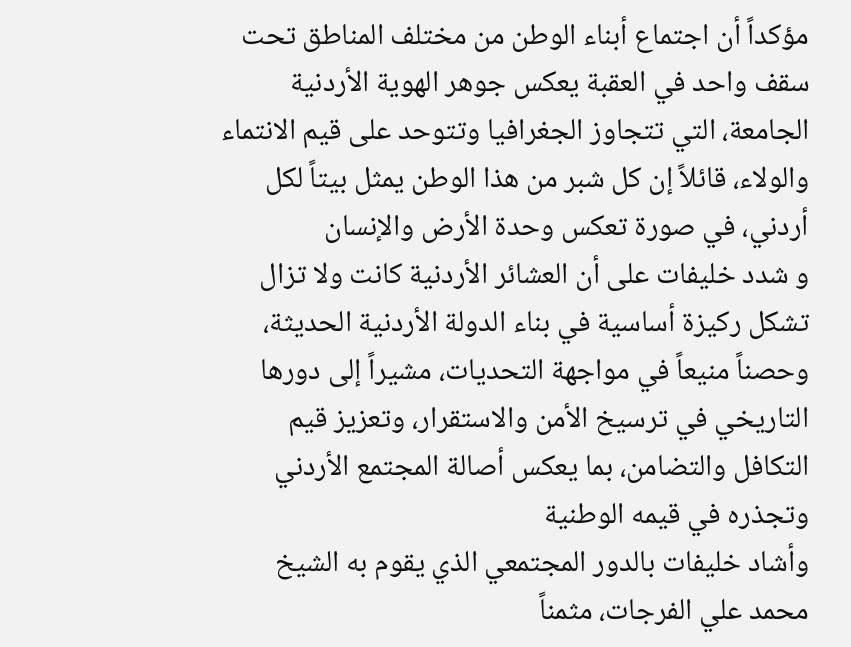مؤكداً أن اجتماع أبناء الوطن من مختلف المناطق تحت سقف واحد في العقبة يعكس جوهر الهوية الأردنية الجامعة، التي تتجاوز الجغرافيا وتتوحد على قيم الانتماء والولاء، قائلاً إن كل شبر من هذا الوطن يمثل بيتاً لكل أردني، في صورة تعكس وحدة الأرض والإنسان
و شدد خليفات على أن العشائر الأردنية كانت ولا تزال تشكل ركيزة أساسية في بناء الدولة الأردنية الحديثة، وحصناً منيعاً في مواجهة التحديات، مشيراً إلى دورها التاريخي في ترسيخ الأمن والاستقرار، وتعزيز قيم التكافل والتضامن، بما يعكس أصالة المجتمع الأردني وتجذره في قيمه الوطنية
وأشاد خليفات بالدور المجتمعي الذي يقوم به الشيخ محمد علي الفرجات، مثمناً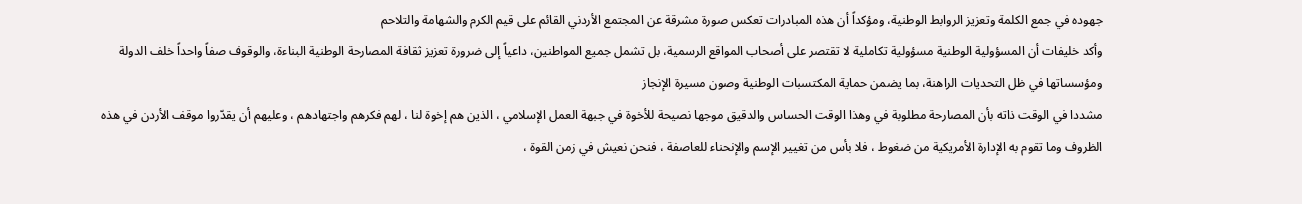جهوده في جمع الكلمة وتعزيز الروابط الوطنية، ومؤكداً أن هذه المبادرات تعكس صورة مشرقة عن المجتمع الأردني القائم على قيم الكرم والشهامة والتلاحم
وأكد خليفات أن المسؤولية الوطنية مسؤولية تكاملية لا تقتصر على أصحاب المواقع الرسمية، بل تشمل جميع المواطنين، داعياً إلى ضرورة تعزيز ثقافة المصارحة الوطنية البناءة، والوقوف صفاً واحداً خلف الدولة ومؤسساتها في ظل التحديات الراهنة، بما يضمن حماية المكتسبات الوطنية وصون مسيرة الإنجاز
مشددا في الوقت ذاته بأن المصارحة مطلوبة في وهذا الوقت الحساس والدقيق موجها نصيحة للأخوة في جبهة العمل الإسلامي ، الذين هم إخوة لنا ، لهم فكرهم واجتهادهم ، وعليهم أن يقدّروا موقف الأردن في هذه الظروف وما تقوم به الإدارة الأمريكية من ضغوط ، فلا بأس من تغيير الإسم والإنحناء للعاصفة ، فنحن نعيش في زمن القوة ،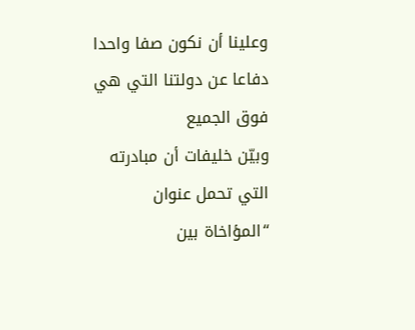وعلينا أن نكون صفا واحدا دفاعا عن دولتنا التي هي فوق الجميع
وبيّن خليفات أن مبادرته التي تحمل عنوان “المؤاخاة بين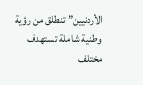الأردنيين” تنطلق من رؤية وطنية شاملة تستهدف مختلف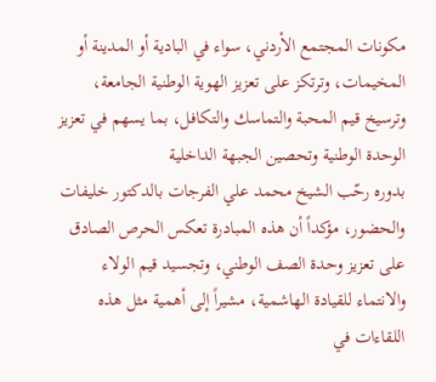مكونات المجتمع الأردني، سواء في البادية أو المدينة أو المخيمات، وترتكز على تعزيز الهوية الوطنية الجامعة، وترسيخ قيم المحبة والتماسك والتكافل، بما يسهم في تعزيز الوحدة الوطنية وتحصين الجبهة الداخلية
بدوره رحّب الشيخ محمد علي الفرجات بالدكتور خليفات والحضور، مؤكداً أن هذه المبادرة تعكس الحرص الصادق على تعزيز وحدة الصف الوطني، وتجسيد قيم الولاء والانتماء للقيادة الهاشمية، مشيراً إلى أهمية مثل هذه اللقاءات في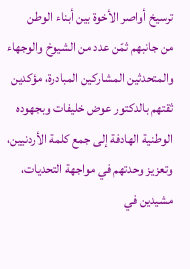ترسيخ أواصر الأخوة بين أبناء الوطن
من جانبهم ثمّن عدد من الشيوخ والوجهاء والمتحدثين المشاركين المبادرة، مؤكدين ثقتهم بالدكتور عوض خليفات وبجهوده الوطنية الهادفة إلى جمع كلمة الأردنيين، وتعزيز وحدتهم في مواجهة التحديات، مشيدين في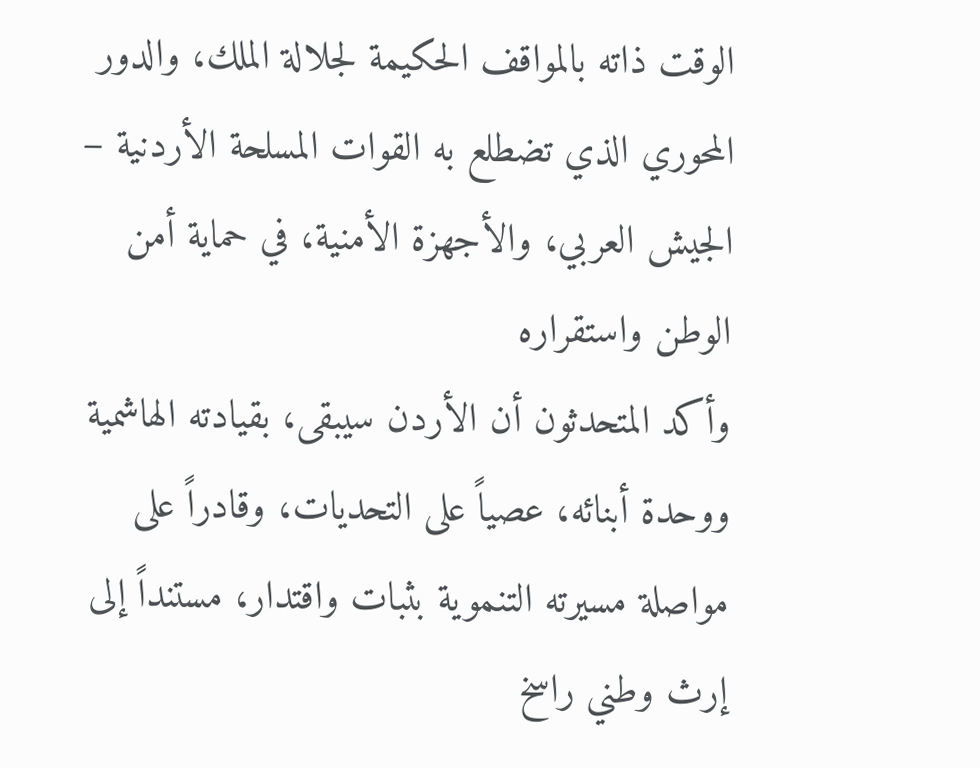الوقت ذاته بالمواقف الحكيمة لجلالة الملك، والدور المحوري الذي تضطلع به القوات المسلحة الأردنية – الجيش العربي، والأجهزة الأمنية، في حماية أمن الوطن واستقراره
وأكد المتحدثون أن الأردن سيبقى، بقيادته الهاشمية ووحدة أبنائه، عصياً على التحديات، وقادراً على مواصلة مسيرته التنموية بثبات واقتدار، مستنداً إلى إرث وطني راسخ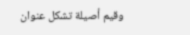وقيم أصيلة تشكل عنوان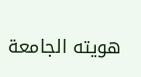هويته الجامعة